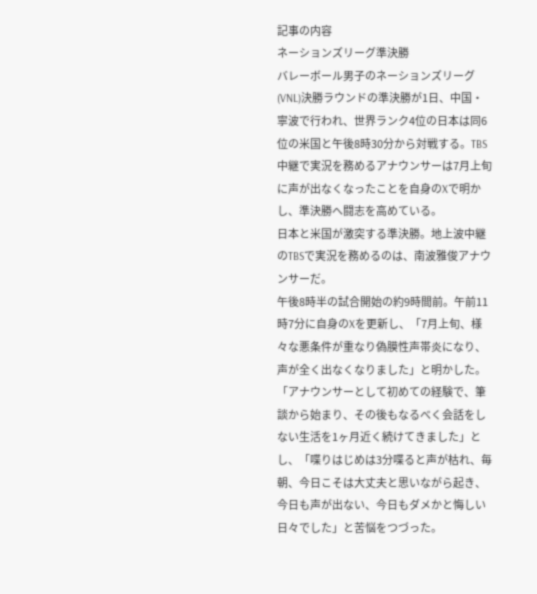記事の内容
ネーションズリーグ準決勝
バレーボール男子のネーションズリーグ(VNL)決勝ラウンドの準決勝が1日、中国・寧波で行われ、世界ランク4位の日本は同6位の米国と午後8時30分から対戦する。TBS中継で実況を務めるアナウンサーは7月上旬に声が出なくなったことを自身のXで明かし、準決勝へ闘志を高めている。
日本と米国が激突する準決勝。地上波中継のTBSで実況を務めるのは、南波雅俊アナウンサーだ。
午後8時半の試合開始の約9時間前。午前11時7分に自身のXを更新し、「7月上旬、様々な悪条件が重なり偽膜性声帯炎になり、声が全く出なくなりました」と明かした。
「アナウンサーとして初めての経験で、筆談から始まり、その後もなるべく会話をしない生活を1ヶ月近く続けてきました」とし、「喋りはじめは3分喋ると声が枯れ、毎朝、今日こそは大丈夫と思いながら起き、今日も声が出ない、今日もダメかと悔しい日々でした」と苦悩をつづった。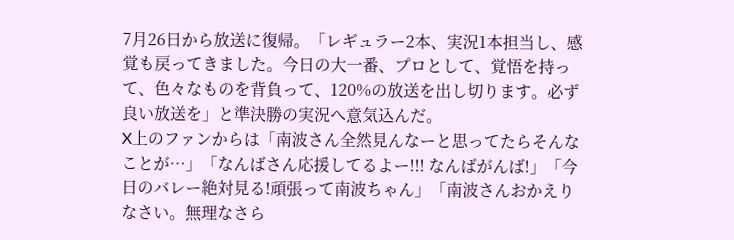7月26日から放送に復帰。「レギュラー2本、実況1本担当し、感覚も戻ってきました。今日の大一番、プロとして、覚悟を持って、色々なものを背負って、120%の放送を出し切ります。必ず良い放送を」と準決勝の実況へ意気込んだ。
X上のファンからは「南波さん全然見んなーと思ってたらそんなことが…」「なんばさん応援してるよー!!! なんばがんば!」「今日のバレー絶対見る!頑張って南波ちゃん」「南波さんおかえりなさい。無理なさら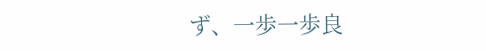ず、一歩一歩良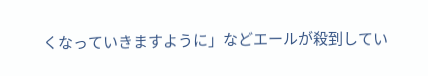くなっていきますように」などエールが殺到してい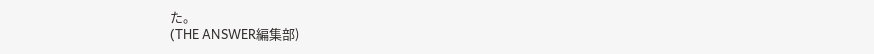た。
(THE ANSWER編集部)